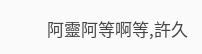阿靈阿等啊等,許久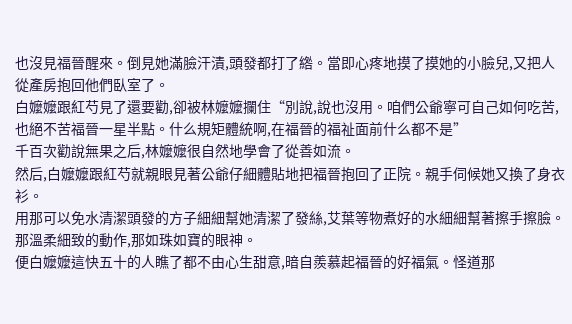也沒見福晉醒來。倒見她滿臉汗漬,頭發都打了綹。當即心疼地摸了摸她的小臉兒,又把人從產房抱回他們臥室了。
白嬤嬤跟紅芍見了還要勸,卻被林嬤嬤攔住“別說,說也沒用。咱們公爺寧可自己如何吃苦,也絕不苦福晉一星半點。什么規矩體統啊,在福晉的福祉面前什么都不是”
千百次勸說無果之后,林嬤嬤很自然地學會了從善如流。
然后,白嬤嬤跟紅芍就親眼見著公爺仔細體貼地把福晉抱回了正院。親手伺候她又換了身衣衫。
用那可以免水清潔頭發的方子細細幫她清潔了發絲,艾葉等物煮好的水細細幫著擦手擦臉。
那溫柔細致的動作,那如珠如寶的眼神。
便白嬤嬤這快五十的人瞧了都不由心生甜意,暗自羨慕起福晉的好福氣。怪道那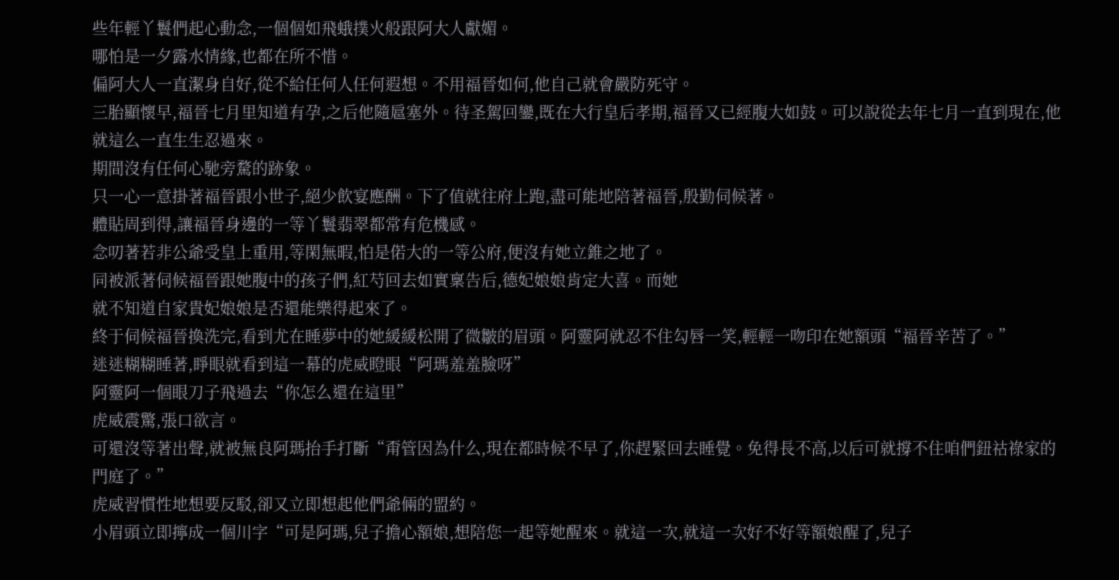些年輕丫鬟們起心動念,一個個如飛蛾撲火般跟阿大人獻媚。
哪怕是一夕露水情緣,也都在所不惜。
偏阿大人一直潔身自好,從不給任何人任何遐想。不用福晉如何,他自己就會嚴防死守。
三胎顯懷早,福晉七月里知道有孕,之后他隨扈塞外。待圣駕回鑾,既在大行皇后孝期,福晉又已經腹大如鼓。可以說從去年七月一直到現在,他就這么一直生生忍過來。
期間沒有任何心馳旁騖的跡象。
只一心一意掛著福晉跟小世子,絕少飲宴應酬。下了值就往府上跑,盡可能地陪著福晉,殷勤伺候著。
體貼周到得,讓福晉身邊的一等丫鬟翡翠都常有危機感。
念叨著若非公爺受皇上重用,等閑無暇,怕是偌大的一等公府,便沒有她立錐之地了。
同被派著伺候福晉跟她腹中的孩子們,紅芍回去如實稟告后,德妃娘娘肯定大喜。而她
就不知道自家貴妃娘娘是否還能樂得起來了。
終于伺候福晉換洗完,看到尤在睡夢中的她緩緩松開了微皺的眉頭。阿靈阿就忍不住勾唇一笑,輕輕一吻印在她額頭“福晉辛苦了。”
迷迷糊糊睡著,睜眼就看到這一幕的虎威瞪眼“阿瑪羞羞臉呀”
阿靈阿一個眼刀子飛過去“你怎么還在這里”
虎威震驚,張口欲言。
可還沒等著出聲,就被無良阿瑪抬手打斷“甭管因為什么,現在都時候不早了,你趕緊回去睡覺。免得長不高,以后可就撐不住咱們鈕祜祿家的門庭了。”
虎威習慣性地想要反駁,卻又立即想起他們爺倆的盟約。
小眉頭立即擰成一個川字“可是阿瑪,兒子擔心額娘,想陪您一起等她醒來。就這一次,就這一次好不好等額娘醒了,兒子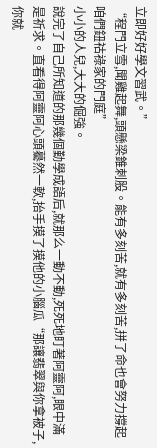立即好好學文習武。”
“程門立雪,聞雞起舞,頭懸梁錐刺股。能有多刻苦,就有多刻苦,拼了命也會努力撐起咱們鈕祜祿家的門庭”
小小的人兒,大大的倔強。
說完了自己所知道的那幾個勤學成語后,就那么一動不動,死死地盯著阿靈阿,眼中滿是祈求。直看得阿靈阿心頭驀然一軟,抬手摸了摸他的小腦瓜“那讓翡翠與你拿被子,你就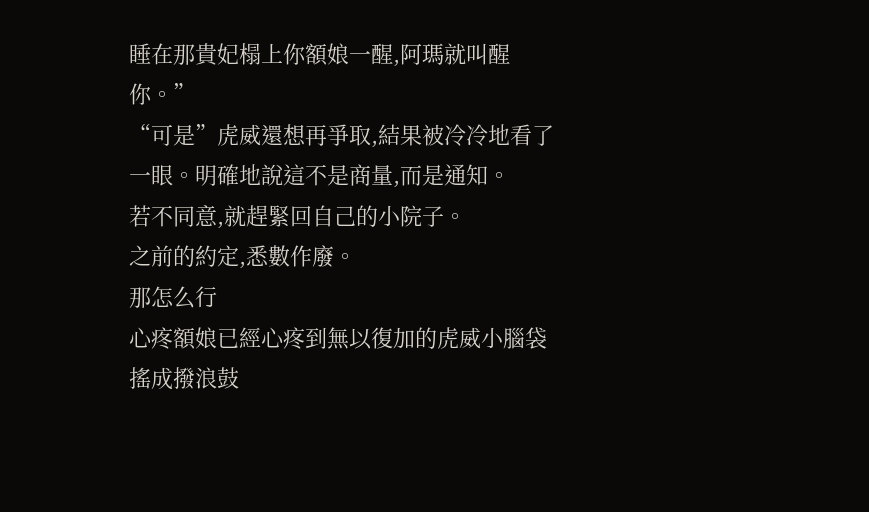睡在那貴妃榻上你額娘一醒,阿瑪就叫醒你。”
“可是”虎威還想再爭取,結果被冷冷地看了一眼。明確地說這不是商量,而是通知。
若不同意,就趕緊回自己的小院子。
之前的約定,悉數作廢。
那怎么行
心疼額娘已經心疼到無以復加的虎威小腦袋搖成撥浪鼓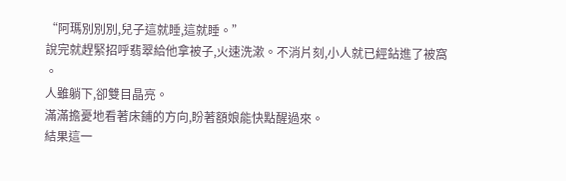“阿瑪別別別,兒子這就睡,這就睡。”
說完就趕緊招呼翡翠給他拿被子,火速洗漱。不消片刻,小人就已經鉆進了被窩
。
人雖躺下,卻雙目晶亮。
滿滿擔憂地看著床鋪的方向,盼著額娘能快點醒過來。
結果這一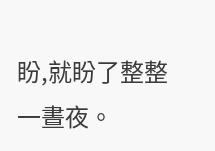盼,就盼了整整一晝夜。